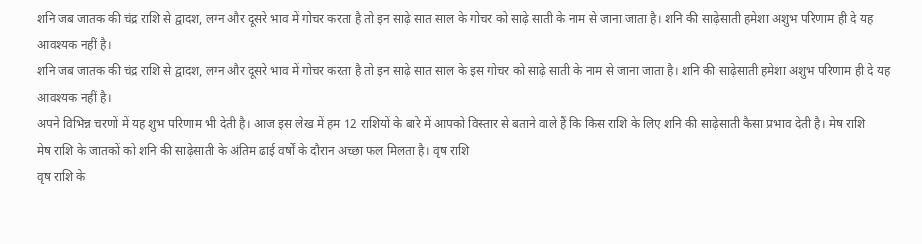शनि जब जातक की चंद्र राशि से द्वादश, लग्न और दूसरे भाव में गोचर करता है तो इन साढ़े सात साल के गोचर को साढ़े साती के नाम से जाना जाता है। शनि की साढ़ेसाती हमेशा अशुभ परिणाम ही दे यह आवश्यक नहीं है।
शनि जब जातक की चंद्र राशि से द्वादश, लग्न और दूसरे भाव में गोचर करता है तो इन साढ़े सात साल के इस गोचर को साढ़े साती के नाम से जाना जाता है। शनि की साढ़ेसाती हमेशा अशुभ परिणाम ही दे यह आवश्यक नहीं है।
अपने विभिन्न चरणों में यह शुभ परिणाम भी देती है। आज इस लेख में हम 12 राशियों के बारे में आपको विस्तार से बताने वाले हैं कि किस राशि के लिए शनि की साढ़ेसाती कैसा प्रभाव देती है। मेष राशि
मेष राशि के जातकों को शनि की साढ़ेसाती के अंतिम ढाई वर्षों के दौरान अच्छा फल मिलता है। वृष राशि
वृष राशि के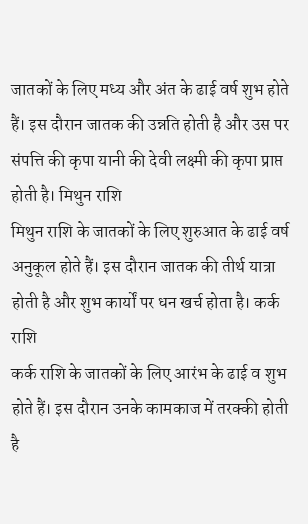जातकों के लिए मध्य और अंत के ढाई वर्ष शुभ होते हैं। इस दौरान जातक की उन्नति होती है और उस पर संपत्ति की कृपा यानी की देवी लक्ष्मी की कृपा प्राप्त होती है। मिथुन राशि
मिथुन राशि के जातकों के लिए शुरुआत के ढाई वर्ष अनुकूल होते हैं। इस दौरान जातक की तीर्थ यात्रा होती है और शुभ कार्यों पर धन खर्च होता है। कर्क राशि
कर्क राशि के जातकों के लिए आरंभ के ढाई व शुभ होते हैं। इस दौरान उनके कामकाज में तरक्की होती है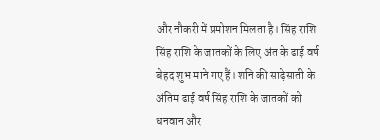और नौकरी में प्रमोशन मिलता है। सिंह राशि
सिंह राशि के जातकों के लिए अंत के ढाई वर्ष बेहद शुभ माने गए हैं। शनि की साढ़ेसाती के अंतिम ढाई वर्ष सिंह राशि के जातकों को धनवान और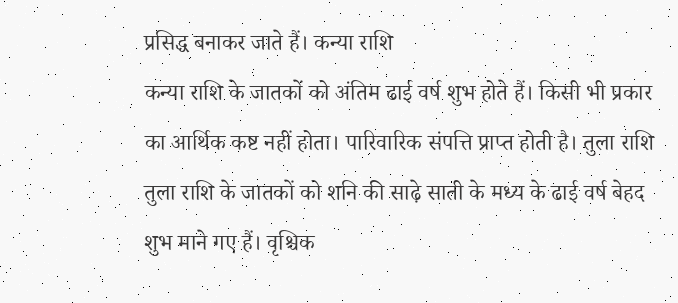प्रसिद्ध बनाकर जाते हैं। कन्या राशि
कन्या राशि के जातकों को अंतिम ढाई वर्ष शुभ होते हैं। किसी भी प्रकार का आर्थिक कष्ट नहीं होता। पारिवारिक संपत्ति प्राप्त होती है। तुला राशि
तुला राशि के जातकों को शनि की साढ़े साती के मध्य के ढाई वर्ष बेहद शुभ माने गए हैं। वृश्चिक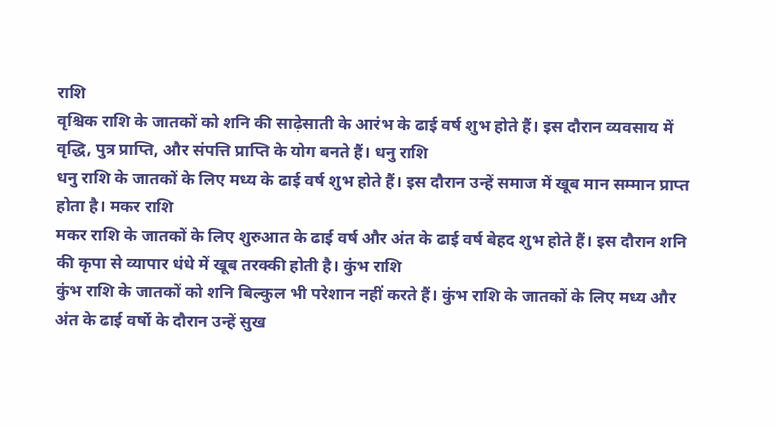राशि
वृश्चिक राशि के जातकों को शनि की साढ़ेसाती के आरंभ के ढाई वर्ष शुभ होते हैं। इस दौरान व्यवसाय में वृद्धि, पुत्र प्राप्ति, और संपत्ति प्राप्ति के योग बनते हैं। धनु राशि
धनु राशि के जातकों के लिए मध्य के ढाई वर्ष शुभ होते हैं। इस दौरान उन्हें समाज में खूब मान सम्मान प्राप्त होता है। मकर राशि
मकर राशि के जातकों के लिए शुरुआत के ढाई वर्ष और अंत के ढाई वर्ष बेहद शुभ होते हैं। इस दौरान शनि की कृपा से व्यापार धंधे में खूब तरक्की होती है। कुंभ राशि
कुंभ राशि के जातकों को शनि बिल्कुल भी परेशान नहीं करते हैं। कुंभ राशि के जातकों के लिए मध्य और अंत के ढाई वर्षो के दौरान उन्हें सुख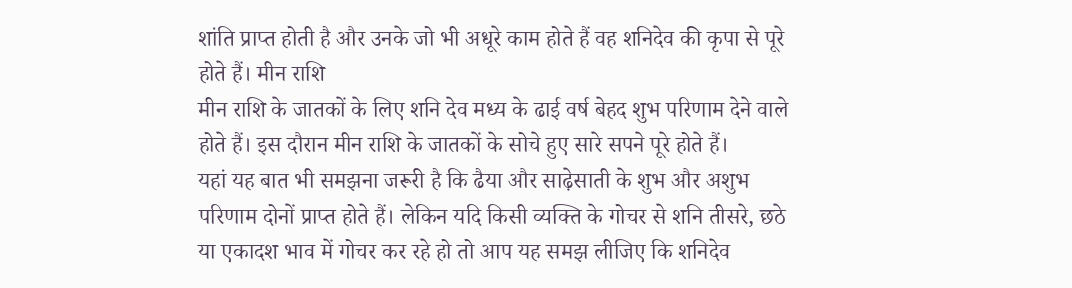शांति प्राप्त होती है और उनके जो भी अधूरे काम होते हैं वह शनिदेव की कृपा से पूरे होते हैं। मीन राशि
मीन राशि के जातकों के लिए शनि देव मध्य के ढाई वर्ष बेहद शुभ परिणाम देने वाले होते हैं। इस दौरान मीन राशि के जातकों के सोचे हुए सारे सपने पूरे होते हैं।
यहां यह बात भी समझना जरूरी है कि ढैया और साढ़ेसाती के शुभ और अशुभ परिणाम दोनों प्राप्त होते हैं। लेकिन यदि किसी व्यक्ति के गोचर से शनि तीसरे, छठे या एकादश भाव में गोचर कर रहे हो तो आप यह समझ लीजिए कि शनिदेव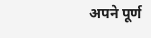अपने पूर्ण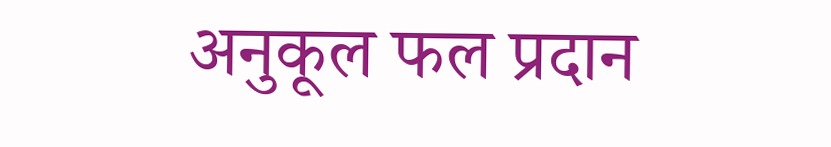अनुकूल फल प्रदान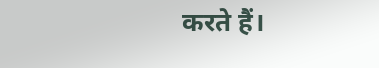करते हैं।